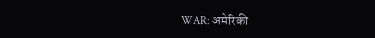WAR: अमेरिकी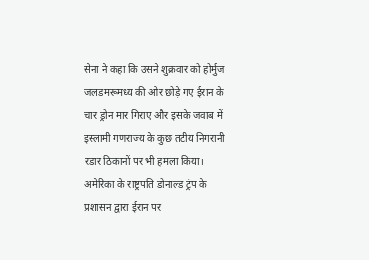सेना ने कहा कि उसने शुक्रवार को होर्मुज जलडमरूमध्य की ओर छोड़े गए ईरान के चार ड्रोन मार गिराए और इसके जवाब में इस्लामी गणराज्य के कुछ तटीय निगरानी रडार ठिकानों पर भी हमला किया। अमेरिका के राष्ट्रपति डोनाल्ड ट्रंप के प्रशासन द्वारा ईरान पर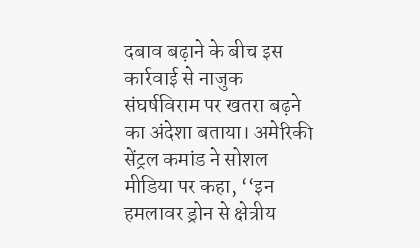दबाव बढ़ाने के बीच इस कार्रवाई से नाजुक संघर्षविराम पर खतरा बढ़ने का अंदेशा बताया। अमेरिकी सेंट्रल कमांड ने सोशल मीडिया पर कहा, ‘‘इन हमलावर ड्रोन से क्षेत्रीय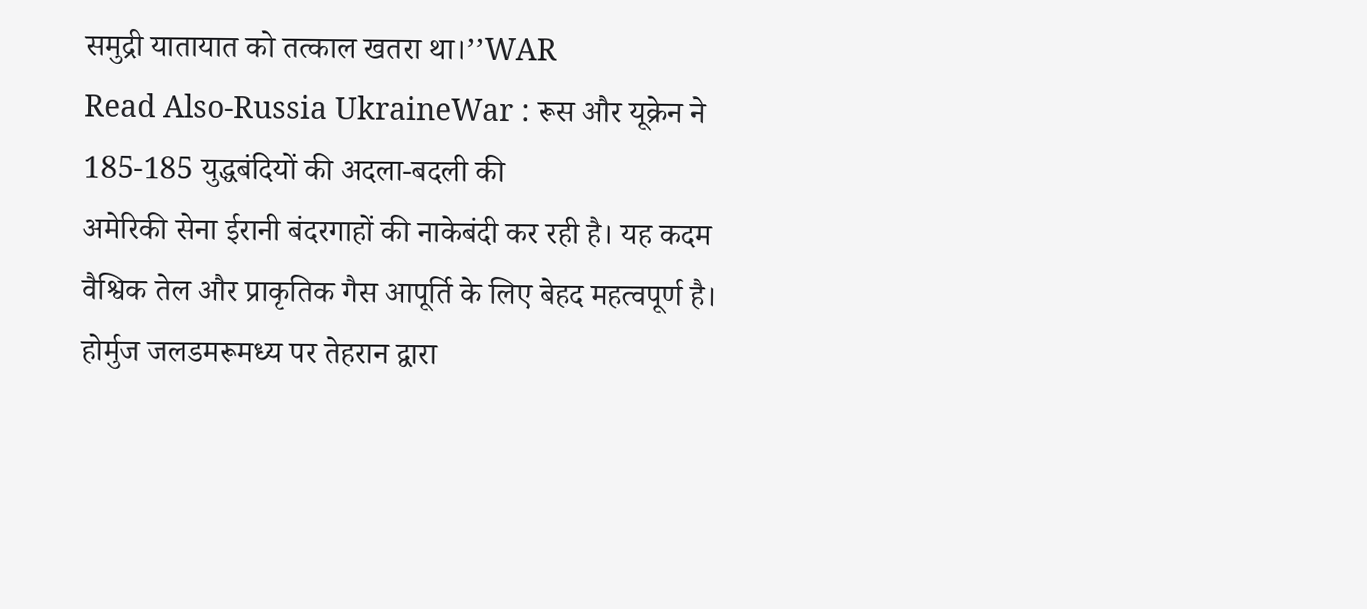समुद्री यातायात को तत्काल खतरा था।’’WAR
Read Also-Russia UkraineWar : रूस और यूक्रेन ने 185-185 युद्धबंदियों की अदला-बदली की
अमेरिकी सेना ईरानी बंदरगाहों की नाकेबंदी कर रही है। यह कदम वैश्विक तेल और प्राकृतिक गैस आपूर्ति के लिए बेहद महत्वपूर्ण है। होर्मुज जलडमरूमध्य पर तेहरान द्वारा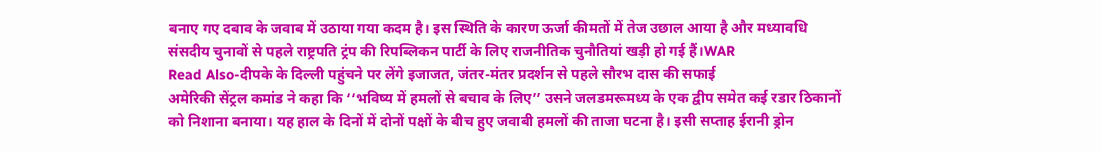बनाए गए दबाव के जवाब में उठाया गया कदम है। इस स्थिति के कारण ऊर्जा कीमतों में तेज उछाल आया है और मध्यावधि संसदीय चुनावों से पहले राष्ट्रपति ट्रंप की रिपब्लिकन पार्टी के लिए राजनीतिक चुनौतियां खड़ी हो गई हैं।WAR
Read Also-दीपके के दिल्ली पहुंचने पर लेंगे इजाजत, जंतर-मंतर प्रदर्शन से पहले सौरभ दास की सफाई
अमेरिकी सेंट्रल कमांड ने कहा कि ‘‘भविष्य में हमलों से बचाव के लिए’’ उसने जलडमरूमध्य के एक द्वीप समेत कई रडार ठिकानों को निशाना बनाया। यह हाल के दिनों में दोनों पक्षों के बीच हुए जवाबी हमलों की ताजा घटना है। इसी सप्ताह ईरानी ड्रोन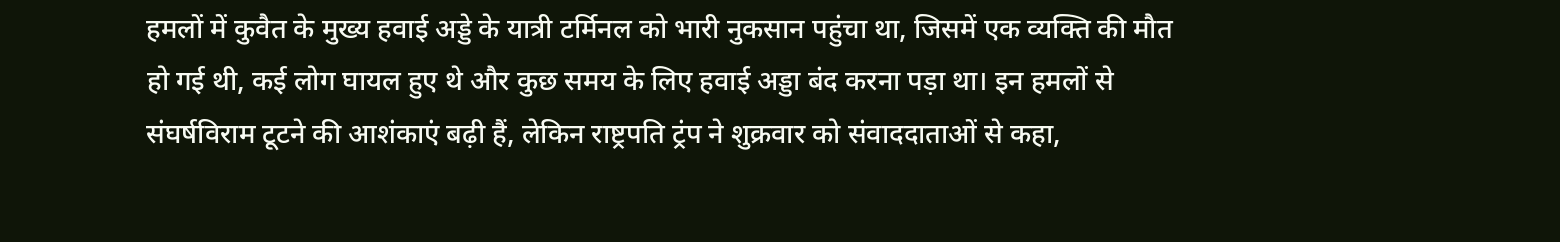हमलों में कुवैत के मुख्य हवाई अड्डे के यात्री टर्मिनल को भारी नुकसान पहुंचा था, जिसमें एक व्यक्ति की मौत हो गई थी, कई लोग घायल हुए थे और कुछ समय के लिए हवाई अड्डा बंद करना पड़ा था। इन हमलों से संघर्षविराम टूटने की आशंकाएं बढ़ी हैं, लेकिन राष्ट्रपति ट्रंप ने शुक्रवार को संवाददाताओं से कहा,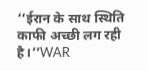‘‘ईरान के साथ स्थिति काफी अच्छी लग रही है।’’WAR